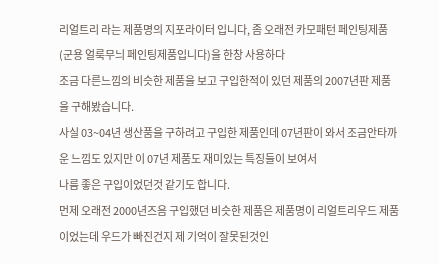리얼트리 라는 제품명의 지포라이터 입니다, 좀 오래전 카모패턴 페인팅제품(군용 얼룩무늬 페인팅제품입니다)을 한창 사용하다
조금 다른느낌의 비슷한 제품을 보고 구입한적이 있던 제품의 2007년판 제품을 구해봤습니다.
사실 03~04년 생산품을 구하려고 구입한 제품인데 07년판이 와서 조금안타까운 느낌도 있지만 이 07년 제품도 재미있는 특징들이 보여서
나름 좋은 구입이었던것 같기도 합니다.
먼제 오래전 2000년즈음 구입했던 비슷한 제품은 제품명이 리얼트리우드 제품이었는데 우드가 빠진건지 제 기억이 잘못된것인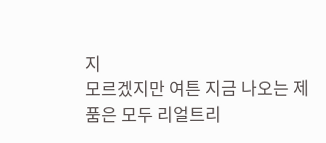지
모르겠지만 여튼 지금 나오는 제품은 모두 리얼트리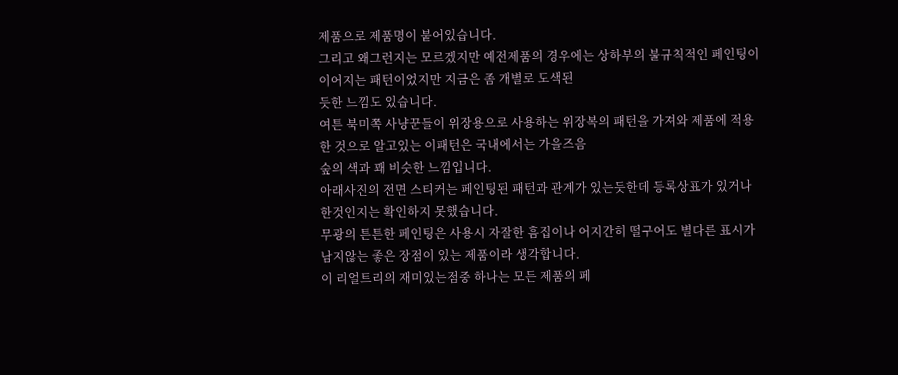제품으로 제품명이 붙어있습니다.
그리고 왜그런지는 모르겠지만 예전제품의 경우에는 상하부의 불규칙적인 페인팅이 이어지는 패턴이었지만 지금은 좀 개별로 도색된
듯한 느낌도 있습니다.
여튼 북미쪽 사냥꾼들이 위장용으로 사용하는 위장복의 패턴을 가져와 제품에 적용한 것으로 알고있는 이패턴은 국내에서는 가을즈음
숲의 색과 꽤 비슷한 느낌입니다.
아래사진의 전면 스티커는 페인팅된 패턴과 관계가 있는듯한데 등록상표가 있거나 한것인지는 확인하지 못했습니다.
무광의 튼튼한 페인팅은 사용시 자잘한 흠집이나 어지간히 떨구어도 별다른 표시가 남지않는 좋은 장점이 있는 제품이라 생각합니다.
이 리얼트리의 재미있는점중 하나는 모든 제품의 페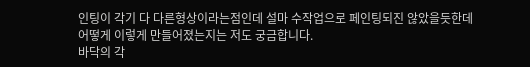인팅이 각기 다 다른형상이라는점인데 설마 수작업으로 페인팅되진 않았을듯한데
어떻게 이렇게 만들어졌는지는 저도 궁금합니다.
바닥의 각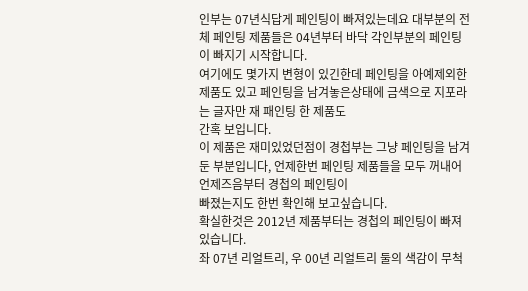인부는 07년식답게 페인팅이 빠져있는데요 대부분의 전체 페인팅 제품들은 04년부터 바닥 각인부분의 페인팅이 빠지기 시작합니다.
여기에도 몇가지 변형이 있긴한데 페인팅을 아예제외한 제품도 있고 페인팅을 남겨놓은상태에 금색으로 지포라는 글자만 재 패인팅 한 제품도
간혹 보입니다.
이 제품은 재미있었던점이 경첩부는 그냥 페인팅을 남겨 둔 부분입니다, 언제한번 페인팅 제품들을 모두 꺼내어 언제즈음부터 경첩의 페인팅이
빠졌는지도 한번 확인해 보고싶습니다.
확실한것은 2012년 제품부터는 경첩의 페인팅이 빠져있습니다.
좌 07년 리얼트리, 우 00년 리얼트리 둘의 색감이 무척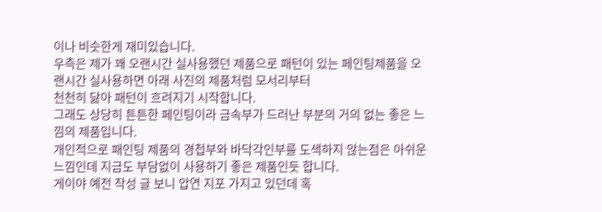이나 비슷한게 재미있습니다.
우측은 제가 꽤 오랜시간 실사용했던 제품으로 패턴이 있는 페인팅제품을 오랜시간 실사용하면 아래 사진의 제품처럼 모서리부터
천천히 닳아 패턴이 흐려지기 시작합니다.
그래도 상당히 튼튼한 페인팅이라 금속부가 드러난 부분의 거의 없는 좋은 느낌의 제품입니다.
개인적으로 패인팅 제품의 경첩부와 바닥각인부를 도색하지 않는점은 아쉬운느낌인데 지금도 부담없이 사용하기 좋은 제품인듯 합니다.
게이야 예전 작성 글 보니 압연 지포 가지고 있던데 혹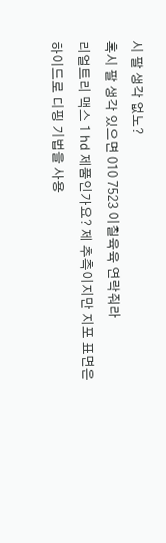시 팔 생각 없노?
혹시 팔 생각 있으면 010 7523 이칠육육 연락줘라
리얼트리 맥스 1 hd 제품인가요? 제 추측이지만 지포 표면은 하이드로 디핑 기법을 사용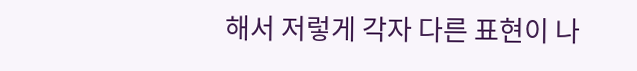해서 저렇게 각자 다른 표현이 나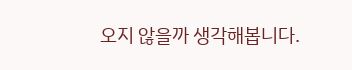오지 않을까 생각해봅니다.